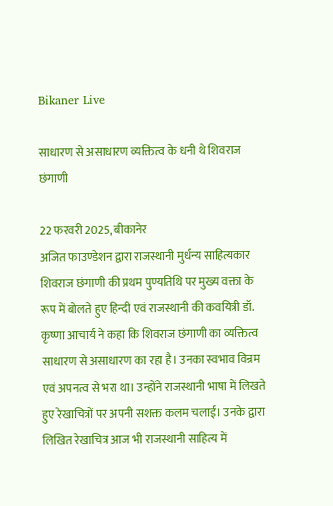Bikaner Live

साधारण से असाधारण व्यक्तित्व के धनी थे शिवराज छंगाणी

22 फरवरी 2025, बीकानेर
अजित फाउण्डेशन द्वारा राजस्थानी मुर्धन्य साहित्यकार शिवराज छंगाणी की प्रथम पुण्यतिथि पर मुख्य वक्ता के रूप में बोलते हुए हिन्दी एवं राजस्थानी की कवयित्री डॉ. कृष्णा आचार्य ने कहा कि शिवराज छंगाणी का व्यक्तित्व साधारण से असाधारण का रहा है। उनका स्वभाव विन्रम एवं अपनत्व से भरा था। उन्होंने राजस्थानी भाषा में लिखते हुए रेखाचित्रों पर अपनी सशक्त कलम चलाई। उनके द्वारा लिखित रेखाचित्र आज भी राजस्थानी साहित्य में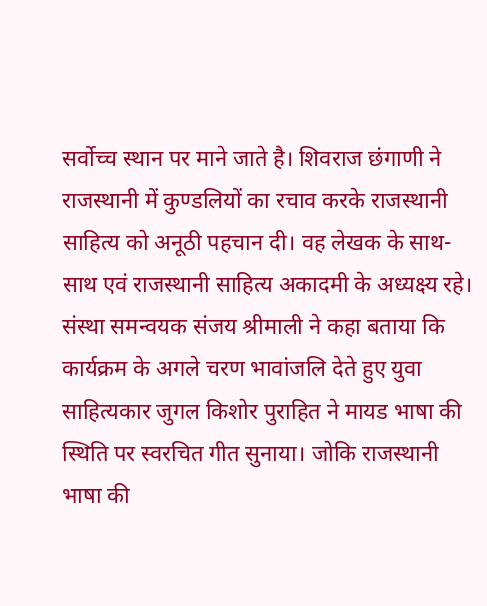सर्वोच्च स्थान पर माने जाते है। शिवराज छंगाणी ने राजस्थानी में कुण्डलियों का रचाव करके राजस्थानी साहित्य को अनूठी पहचान दी। वह लेखक के साथ-साथ एवं राजस्थानी साहित्य अकादमी के अध्यक्ष्य रहे।
संस्था समन्वयक संजय श्रीमाली ने कहा बताया कि कार्यक्रम के अगले चरण भावांजलि देते हुए युवा साहित्यकार जुगल किशोर पुराहित ने मायड भाषा की स्थिति पर स्वरचित गीत सुनाया। जोकि राजस्थानी भाषा की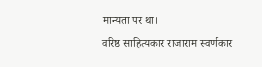मान्यता पर था।
वरिष्ठ साहित्यकार राजाराम स्वर्णकार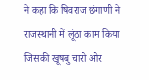ने कहा कि षिवराज छंगाणी ने राजस्थानी में लूंठा काम किया जिसकी खूषबु चारो ओर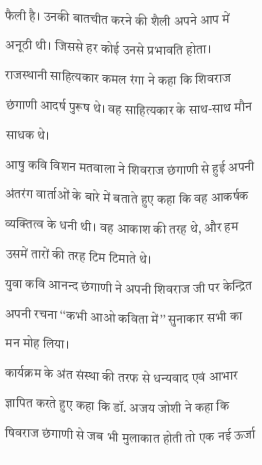फैली है। उनकी बातचीत करने की शैली अपने आप में अनूठी थी। जिससे हर कोई उनसे प्रभावति होता।
राजस्थानी साहित्यकार कमल रंगा ने कहा कि शिवराज छंगाणी आदर्ष पुरूष थे। वह साहित्यकार के साथ-साथ मौन साधक थे।
आषु कवि विशन मतवाला ने शिवराज छंगाणी से हुई अपनी अंतरंग वार्ताओं के बारे में बताते हुए कहा कि वह आकर्षक व्यक्तित्व के धनी थी। वह आकाश की तरह थे, और हम उसमें तारों की तरह टिम टिमाते थे।
युवा कवि आनन्द छंगाणी ने अपनी शिवराज जी पर केन्द्रित अपनी रचना ‘‘कभी आओ कविता में’’ सुनाकार सभी का मन मोह लिया।
कार्यक्रम के अंत संस्था की तरफ से धन्यवाद एवं आभार ज्ञापित करते हुए कहा कि डॉ. अजय जोशी ने कहा कि षिवराज छंगाणी से जब भी मुलाकात होती तो एक नई ऊर्जा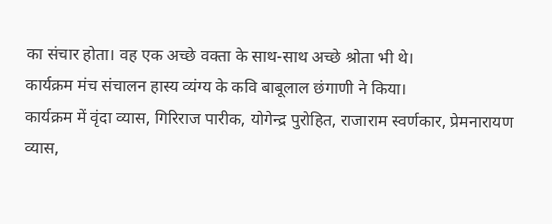का संचार होता। वह एक अच्छे वक्ता के साथ-साथ अच्छे श्रोता भी थे।
कार्यक्रम मंच संचालन हास्य व्यंग्य के कवि बाबूलाल छंगाणी ने किया।
कार्यक्रम में वृंदा व्यास, गिरिराज पारीक, योगेन्द्र पुरोहित, राजाराम स्वर्णकार, प्रेमनारायण व्यास,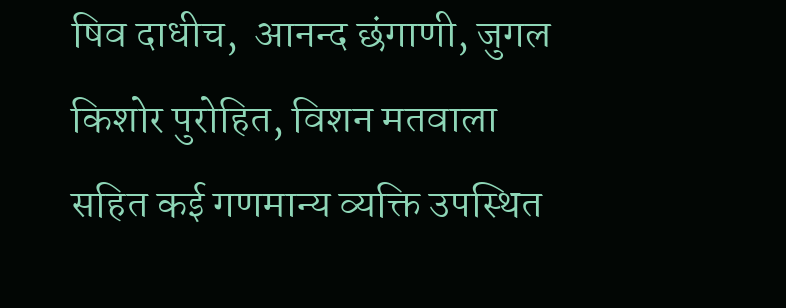षिव दाधीच,  आनन्द छंगाणी, जुगल किशोर पुरोहित, विशन मतवाला सहित कई गणमान्य व्यक्ति उपस्थित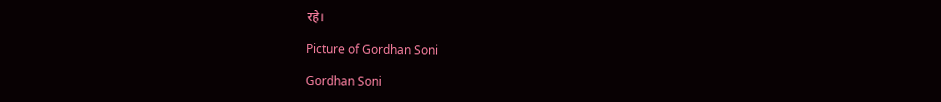रहे।

Picture of Gordhan Soni

Gordhan Soni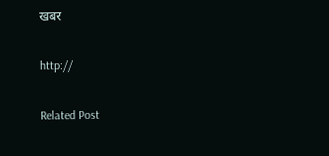खबर

http://

Related Post